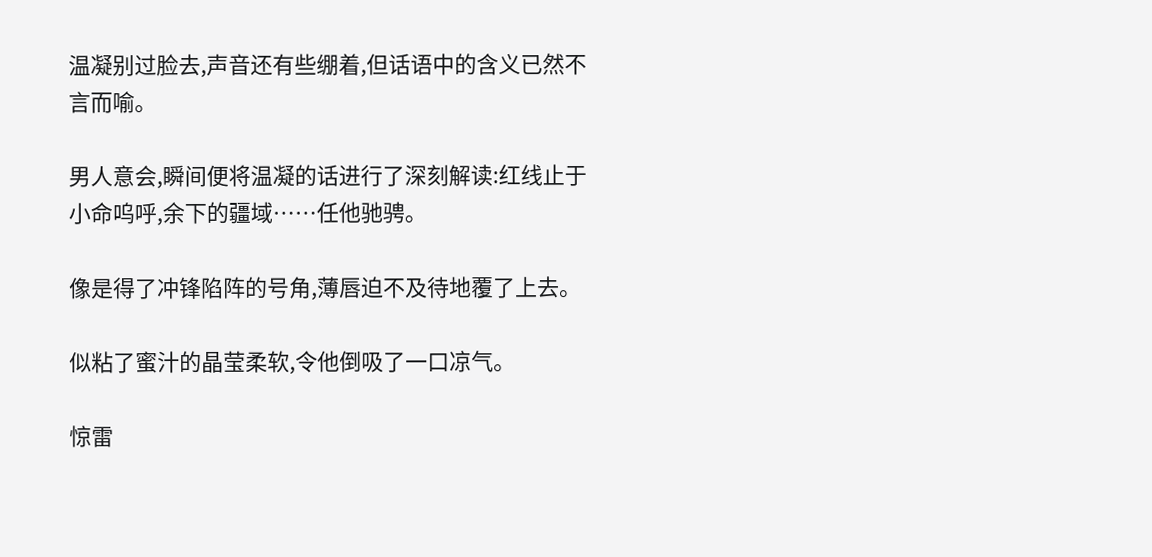温凝别过脸去,声音还有些绷着,但话语中的含义已然不言而喻。

男人意会,瞬间便将温凝的话进行了深刻解读:红线止于小命呜呼,余下的疆域……任他驰骋。

像是得了冲锋陷阵的号角,薄唇迫不及待地覆了上去。

似粘了蜜汁的晶莹柔软,令他倒吸了一口凉气。

惊雷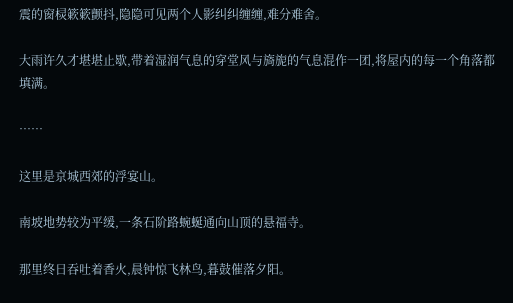震的窗棂簌簌颤抖,隐隐可见两个人影纠纠缠缠,难分难舍。

大雨许久才堪堪止歇,带着湿润气息的穿堂风与旖旎的气息混作一团,将屋内的每一个角落都填满。

……

这里是京城西郊的浮宴山。

南坡地势较为平缓,一条石阶路蜿蜒通向山顶的悬福寺。

那里终日吞吐着香火,晨钟惊飞林鸟,暮鼓催落夕阳。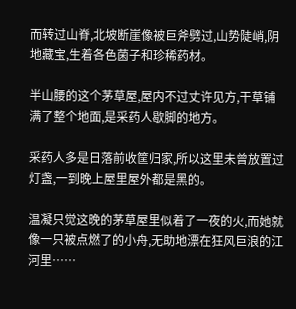而转过山脊,北坡断崖像被巨斧劈过,山势陡峭,阴地藏宝,生着各色菌子和珍稀药材。

半山腰的这个茅草屋,屋内不过丈许见方,干草铺满了整个地面,是采药人歇脚的地方。

采药人多是日落前收筐归家,所以这里未曾放置过灯盏,一到晚上屋里屋外都是黑的。

温凝只觉这晚的茅草屋里似着了一夜的火,而她就像一只被点燃了的小舟,无助地漂在狂风巨浪的江河里……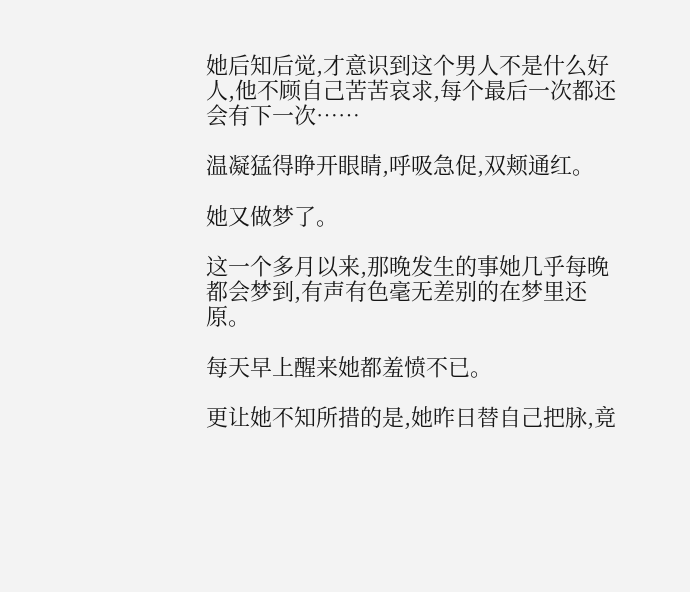她后知后觉,才意识到这个男人不是什么好人,他不顾自己苦苦哀求,每个最后一次都还会有下一次……

温凝猛得睁开眼睛,呼吸急促,双颊通红。

她又做梦了。

这一个多月以来,那晚发生的事她几乎每晚都会梦到,有声有色毫无差别的在梦里还原。

每天早上醒来她都羞愤不已。

更让她不知所措的是,她昨日替自己把脉,竟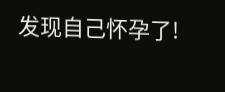发现自己怀孕了!